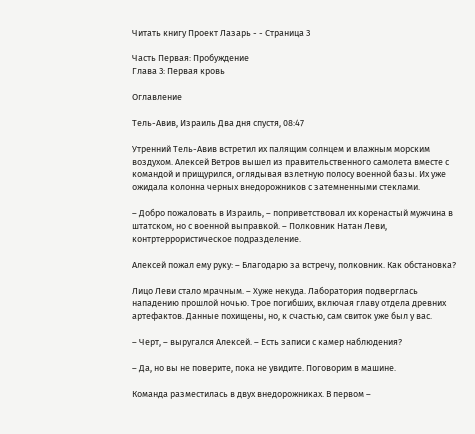Читать книгу Проект Лазарь - - Страница 3

Часть Первая: Пробуждение
Глава 3: Первая кровь

Оглавление

Тель-Авив, Израиль Два дня спустя, 08:47

Утренний Тель-Авив встретил их палящим солнцем и влажным морским воздухом. Алексей Ветров вышел из правительственного самолета вместе с командой и прищурился, оглядывая взлетную полосу военной базы. Их уже ожидала колонна черных внедорожников с затемненными стеклами.

– Добро пожаловать в Израиль, – поприветствовал их коренастый мужчина в штатском, но с военной выправкой. – Полковник Натан Леви, контртеррористическое подразделение.

Алексей пожал ему руку: – Благодарю за встречу, полковник. Как обстановка?

Лицо Леви стало мрачным. – Хуже некуда. Лаборатория подверглась нападению прошлой ночью. Трое погибших, включая главу отдела древних артефактов. Данные похищены, но, к счастью, сам свиток уже был у вас.

– Черт, – выругался Алексей. – Есть записи с камер наблюдения?

– Да, но вы не поверите, пока не увидите. Поговорим в машине.

Команда разместилась в двух внедорожниках. В первом –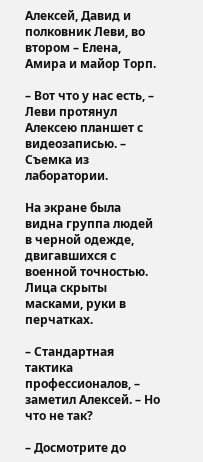Алексей, Давид и полковник Леви, во втором – Елена, Амира и майор Торп.

– Вот что у нас есть, – Леви протянул Алексею планшет с видеозаписью. – Съемка из лаборатории.

На экране была видна группа людей в черной одежде, двигавшихся с военной точностью. Лица скрыты масками, руки в перчатках.

– Стандартная тактика профессионалов, – заметил Алексей. – Но что не так?

– Досмотрите до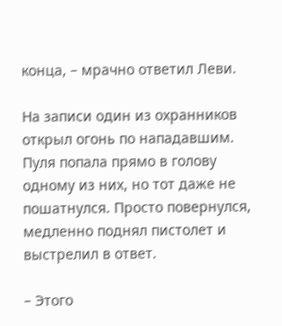конца, – мрачно ответил Леви.

На записи один из охранников открыл огонь по нападавшим. Пуля попала прямо в голову одному из них, но тот даже не пошатнулся. Просто повернулся, медленно поднял пистолет и выстрелил в ответ.

– Этого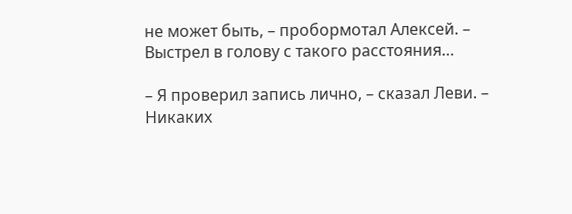не может быть, – пробормотал Алексей. – Выстрел в голову с такого расстояния…

– Я проверил запись лично, – сказал Леви. – Никаких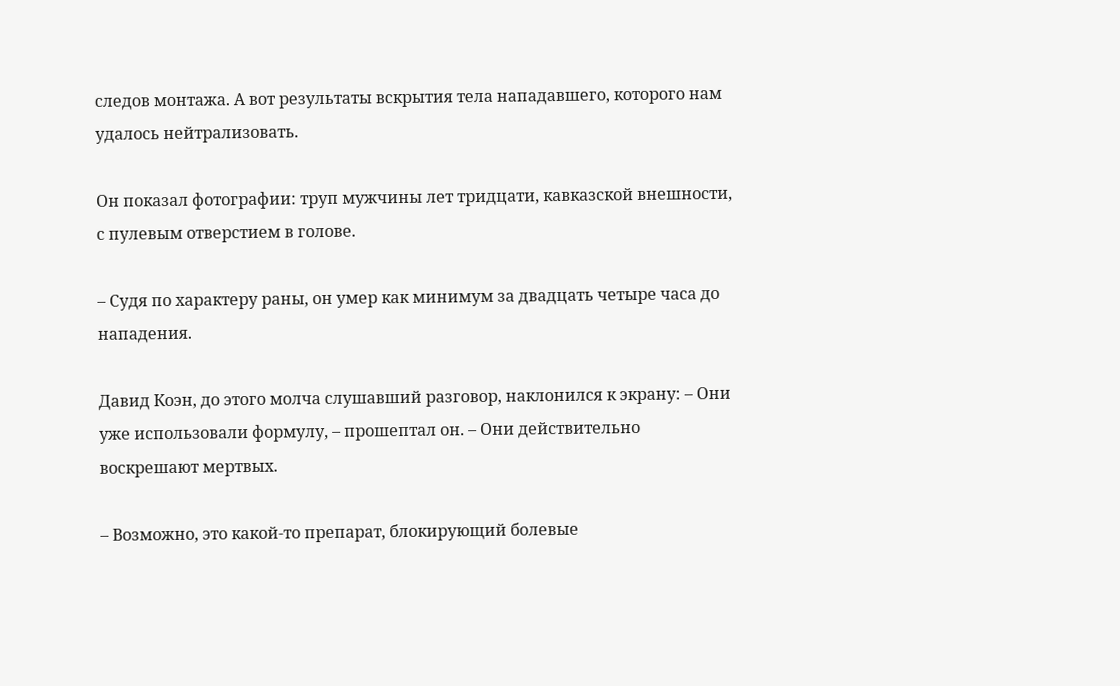следов монтажа. А вот результаты вскрытия тела нападавшего, которого нам удалось нейтрализовать.

Он показал фотографии: труп мужчины лет тридцати, кавказской внешности, с пулевым отверстием в голове.

– Судя по характеру раны, он умер как минимум за двадцать четыре часа до нападения.

Давид Коэн, до этого молча слушавший разговор, наклонился к экрану: – Они уже использовали формулу, – прошептал он. – Они действительно воскрешают мертвых.

– Возможно, это какой-то препарат, блокирующий болевые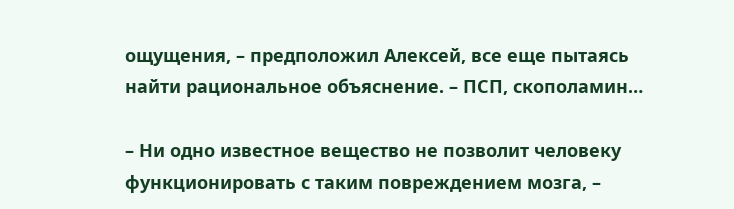ощущения, – предположил Алексей, все еще пытаясь найти рациональное объяснение. – ПСП, скополамин…

– Ни одно известное вещество не позволит человеку функционировать с таким повреждением мозга, –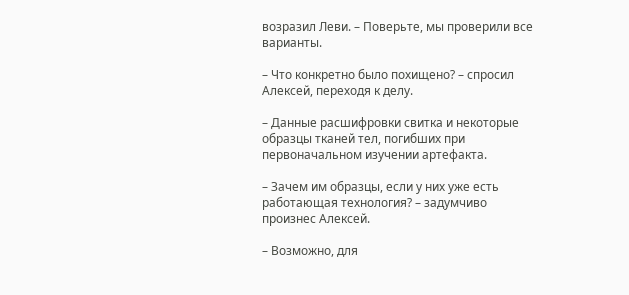возразил Леви. – Поверьте, мы проверили все варианты.

– Что конкретно было похищено? – спросил Алексей, переходя к делу.

– Данные расшифровки свитка и некоторые образцы тканей тел, погибших при первоначальном изучении артефакта.

– Зачем им образцы, если у них уже есть работающая технология? – задумчиво произнес Алексей.

– Возможно, для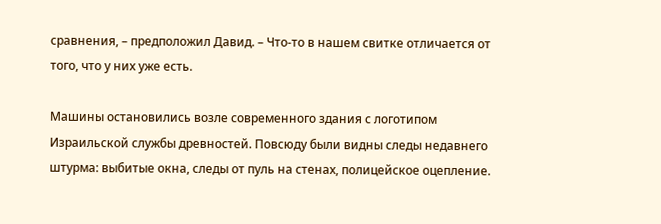сравнения, – предположил Давид. – Что-то в нашем свитке отличается от того, что у них уже есть.

Машины остановились возле современного здания с логотипом Израильской службы древностей. Повсюду были видны следы недавнего штурма: выбитые окна, следы от пуль на стенах, полицейское оцепление.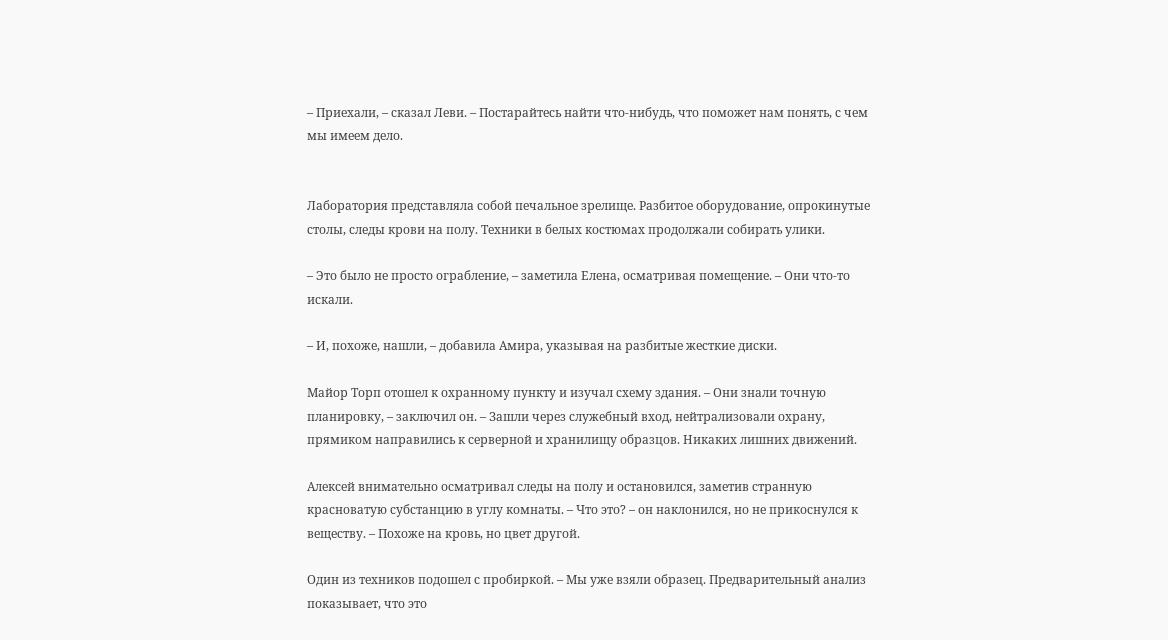– Приехали, – сказал Леви. – Постарайтесь найти что-нибудь, что поможет нам понять, с чем мы имеем дело.


Лаборатория представляла собой печальное зрелище. Разбитое оборудование, опрокинутые столы, следы крови на полу. Техники в белых костюмах продолжали собирать улики.

– Это было не просто ограбление, – заметила Елена, осматривая помещение. – Они что-то искали.

– И, похоже, нашли, – добавила Амира, указывая на разбитые жесткие диски.

Майор Торп отошел к охранному пункту и изучал схему здания. – Они знали точную планировку, – заключил он. – Зашли через служебный вход, нейтрализовали охрану, прямиком направились к серверной и хранилищу образцов. Никаких лишних движений.

Алексей внимательно осматривал следы на полу и остановился, заметив странную красноватую субстанцию в углу комнаты. – Что это? – он наклонился, но не прикоснулся к веществу. – Похоже на кровь, но цвет другой.

Один из техников подошел с пробиркой. – Мы уже взяли образец. Предварительный анализ показывает, что это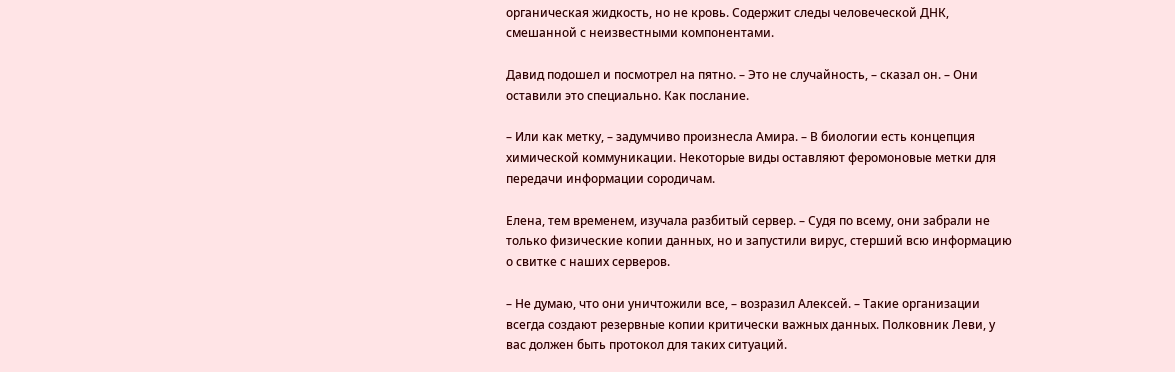органическая жидкость, но не кровь. Содержит следы человеческой ДНК, смешанной с неизвестными компонентами.

Давид подошел и посмотрел на пятно. – Это не случайность, – сказал он. – Они оставили это специально. Как послание.

– Или как метку, – задумчиво произнесла Амира. – В биологии есть концепция химической коммуникации. Некоторые виды оставляют феромоновые метки для передачи информации сородичам.

Елена, тем временем, изучала разбитый сервер. – Судя по всему, они забрали не только физические копии данных, но и запустили вирус, стерший всю информацию о свитке с наших серверов.

– Не думаю, что они уничтожили все, – возразил Алексей. – Такие организации всегда создают резервные копии критически важных данных. Полковник Леви, у вас должен быть протокол для таких ситуаций.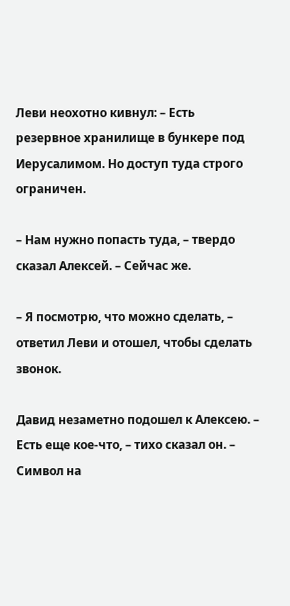Леви неохотно кивнул: – Есть резервное хранилище в бункере под Иерусалимом. Но доступ туда строго ограничен.

– Нам нужно попасть туда, – твердо сказал Алексей. – Сейчас же.

– Я посмотрю, что можно сделать, – ответил Леви и отошел, чтобы сделать звонок.

Давид незаметно подошел к Алексею. – Есть еще кое-что, – тихо сказал он. – Символ на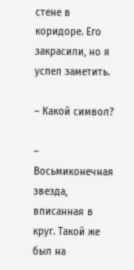стене в коридоре. Его закрасили, но я успел заметить.

– Какой символ?

– Восьмиконечная звезда, вписанная в круг. Такой же был на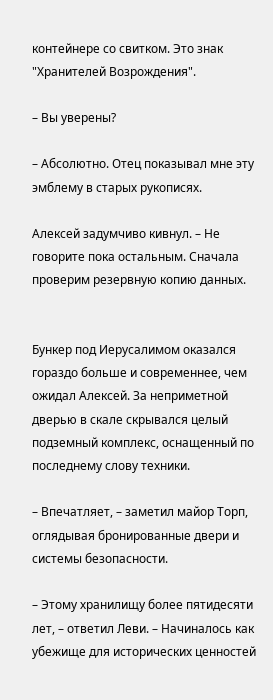контейнере со свитком. Это знак "Хранителей Возрождения".

– Вы уверены?

– Абсолютно. Отец показывал мне эту эмблему в старых рукописях.

Алексей задумчиво кивнул. – Не говорите пока остальным. Сначала проверим резервную копию данных.


Бункер под Иерусалимом оказался гораздо больше и современнее, чем ожидал Алексей. За неприметной дверью в скале скрывался целый подземный комплекс, оснащенный по последнему слову техники.

– Впечатляет, – заметил майор Торп, оглядывая бронированные двери и системы безопасности.

– Этому хранилищу более пятидесяти лет, – ответил Леви. – Начиналось как убежище для исторических ценностей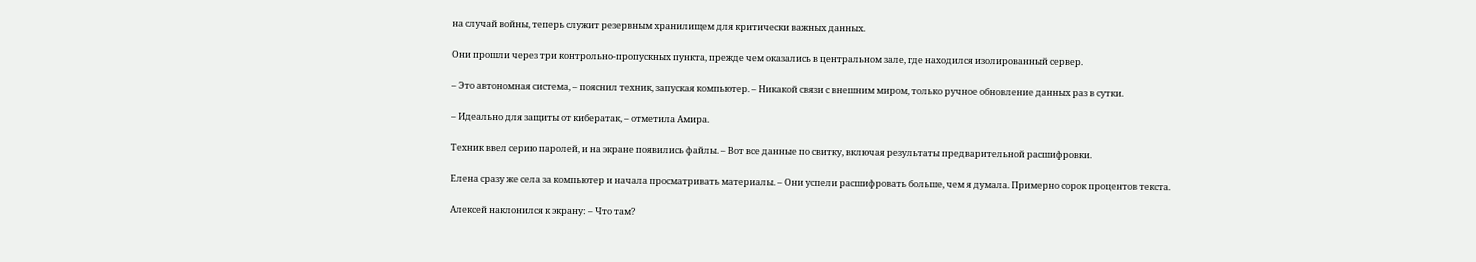на случай войны, теперь служит резервным хранилищем для критически важных данных.

Они прошли через три контрольно-пропускных пункта, прежде чем оказались в центральном зале, где находился изолированный сервер.

– Это автономная система, – пояснил техник, запуская компьютер. – Никакой связи с внешним миром, только ручное обновление данных раз в сутки.

– Идеально для защиты от кибератак, – отметила Амира.

Техник ввел серию паролей, и на экране появились файлы. – Вот все данные по свитку, включая результаты предварительной расшифровки.

Елена сразу же села за компьютер и начала просматривать материалы. – Они успели расшифровать больше, чем я думала. Примерно сорок процентов текста.

Алексей наклонился к экрану: – Что там?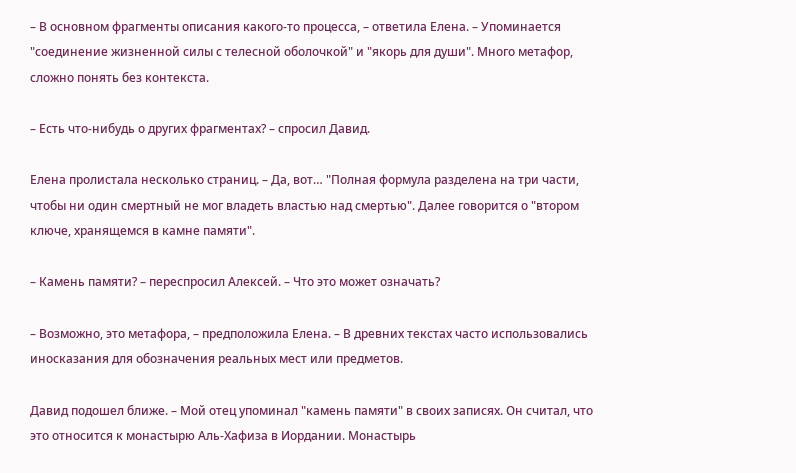– В основном фрагменты описания какого-то процесса, – ответила Елена. – Упоминается "соединение жизненной силы с телесной оболочкой" и "якорь для души". Много метафор, сложно понять без контекста.

– Есть что-нибудь о других фрагментах? – спросил Давид.

Елена пролистала несколько страниц. – Да, вот… "Полная формула разделена на три части, чтобы ни один смертный не мог владеть властью над смертью". Далее говорится о "втором ключе, хранящемся в камне памяти".

– Камень памяти? – переспросил Алексей. – Что это может означать?

– Возможно, это метафора, – предположила Елена. – В древних текстах часто использовались иносказания для обозначения реальных мест или предметов.

Давид подошел ближе. – Мой отец упоминал "камень памяти" в своих записях. Он считал, что это относится к монастырю Аль-Хафиза в Иордании. Монастырь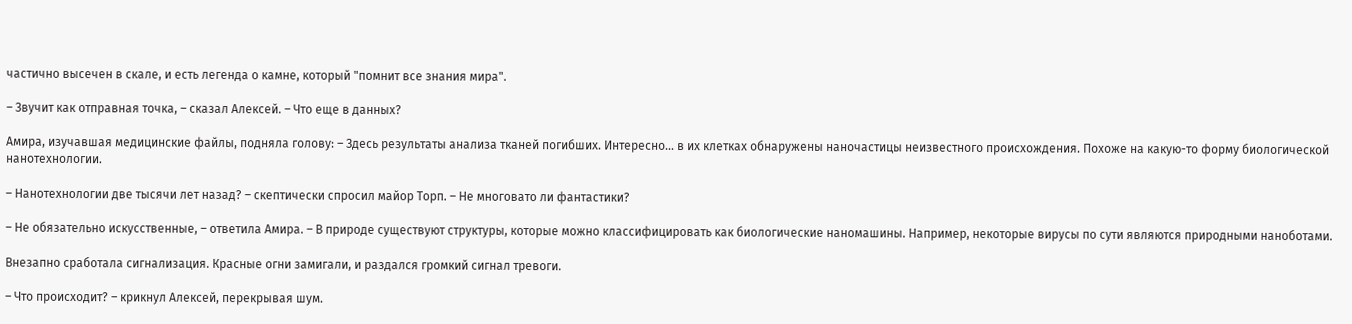частично высечен в скале, и есть легенда о камне, который "помнит все знания мира".

– Звучит как отправная точка, – сказал Алексей. – Что еще в данных?

Амира, изучавшая медицинские файлы, подняла голову: – Здесь результаты анализа тканей погибших. Интересно… в их клетках обнаружены наночастицы неизвестного происхождения. Похоже на какую-то форму биологической нанотехнологии.

– Нанотехнологии две тысячи лет назад? – скептически спросил майор Торп. – Не многовато ли фантастики?

– Не обязательно искусственные, – ответила Амира. – В природе существуют структуры, которые можно классифицировать как биологические наномашины. Например, некоторые вирусы по сути являются природными наноботами.

Внезапно сработала сигнализация. Красные огни замигали, и раздался громкий сигнал тревоги.

– Что происходит? – крикнул Алексей, перекрывая шум.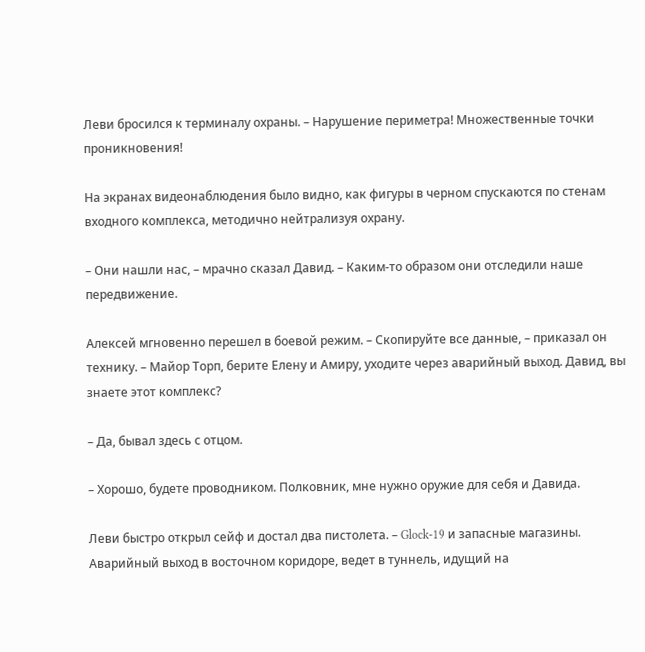Леви бросился к терминалу охраны. – Нарушение периметра! Множественные точки проникновения!

На экранах видеонаблюдения было видно, как фигуры в черном спускаются по стенам входного комплекса, методично нейтрализуя охрану.

– Они нашли нас, – мрачно сказал Давид. – Каким-то образом они отследили наше передвижение.

Алексей мгновенно перешел в боевой режим. – Скопируйте все данные, – приказал он технику. – Майор Торп, берите Елену и Амиру, уходите через аварийный выход. Давид, вы знаете этот комплекс?

– Да, бывал здесь с отцом.

– Хорошо, будете проводником. Полковник, мне нужно оружие для себя и Давида.

Леви быстро открыл сейф и достал два пистолета. – Glock-19 и запасные магазины. Аварийный выход в восточном коридоре, ведет в туннель, идущий на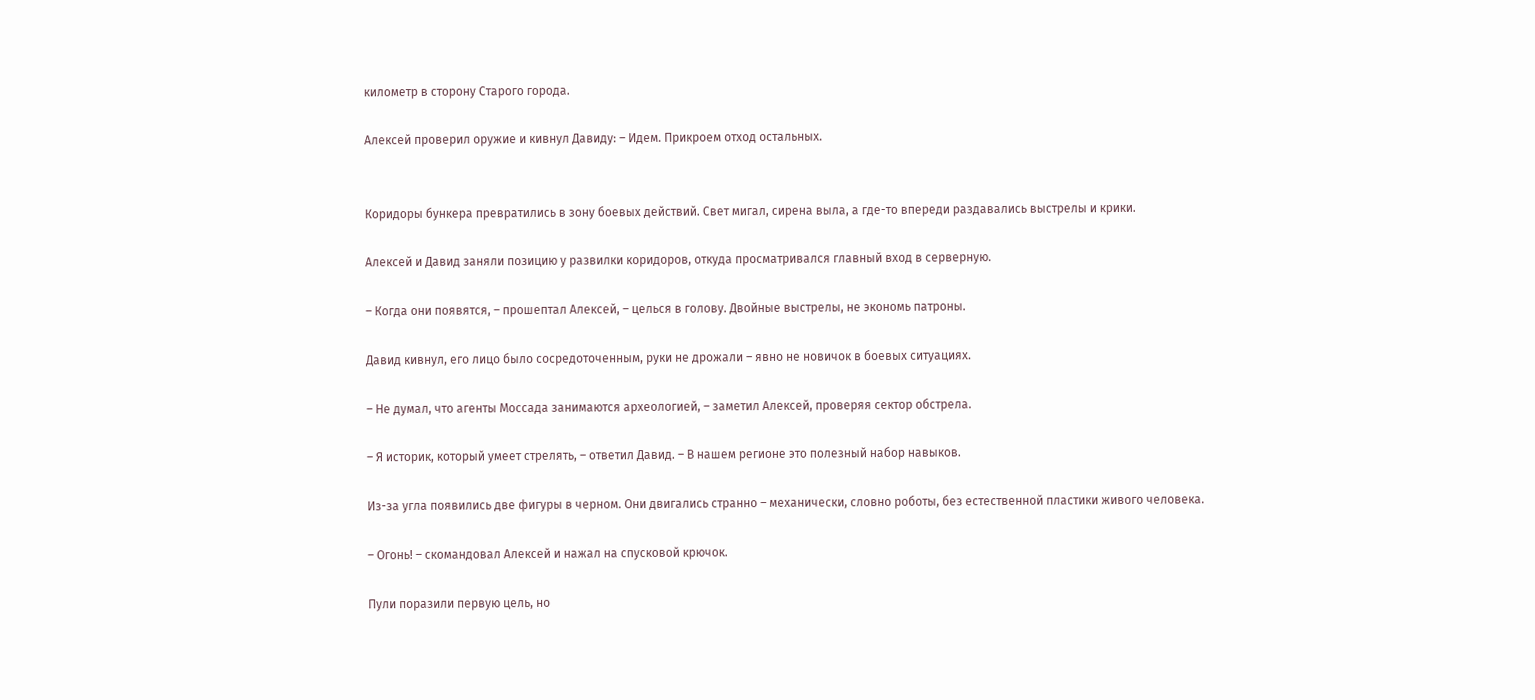километр в сторону Старого города.

Алексей проверил оружие и кивнул Давиду: – Идем. Прикроем отход остальных.


Коридоры бункера превратились в зону боевых действий. Свет мигал, сирена выла, а где-то впереди раздавались выстрелы и крики.

Алексей и Давид заняли позицию у развилки коридоров, откуда просматривался главный вход в серверную.

– Когда они появятся, – прошептал Алексей, – целься в голову. Двойные выстрелы, не экономь патроны.

Давид кивнул, его лицо было сосредоточенным, руки не дрожали – явно не новичок в боевых ситуациях.

– Не думал, что агенты Моссада занимаются археологией, – заметил Алексей, проверяя сектор обстрела.

– Я историк, который умеет стрелять, – ответил Давид. – В нашем регионе это полезный набор навыков.

Из-за угла появились две фигуры в черном. Они двигались странно – механически, словно роботы, без естественной пластики живого человека.

– Огонь! – скомандовал Алексей и нажал на спусковой крючок.

Пули поразили первую цель, но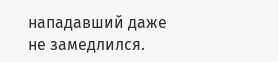нападавший даже не замедлился.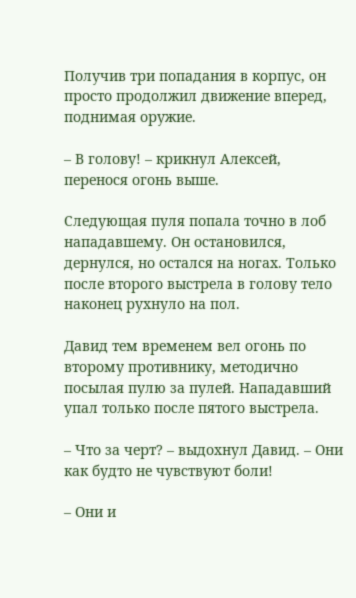Получив три попадания в корпус, он просто продолжил движение вперед, поднимая оружие.

– В голову! – крикнул Алексей, перенося огонь выше.

Следующая пуля попала точно в лоб нападавшему. Он остановился, дернулся, но остался на ногах. Только после второго выстрела в голову тело наконец рухнуло на пол.

Давид тем временем вел огонь по второму противнику, методично посылая пулю за пулей. Нападавший упал только после пятого выстрела.

– Что за черт? – выдохнул Давид. – Они как будто не чувствуют боли!

– Они и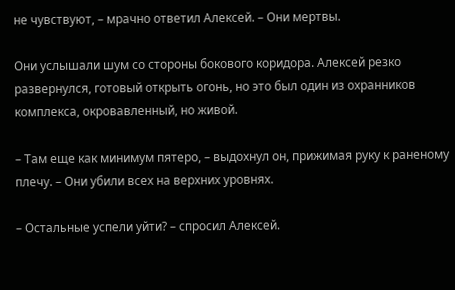не чувствуют, – мрачно ответил Алексей. – Они мертвы.

Они услышали шум со стороны бокового коридора. Алексей резко развернулся, готовый открыть огонь, но это был один из охранников комплекса, окровавленный, но живой.

– Там еще как минимум пятеро, – выдохнул он, прижимая руку к раненому плечу. – Они убили всех на верхних уровнях.

– Остальные успели уйти? – спросил Алексей.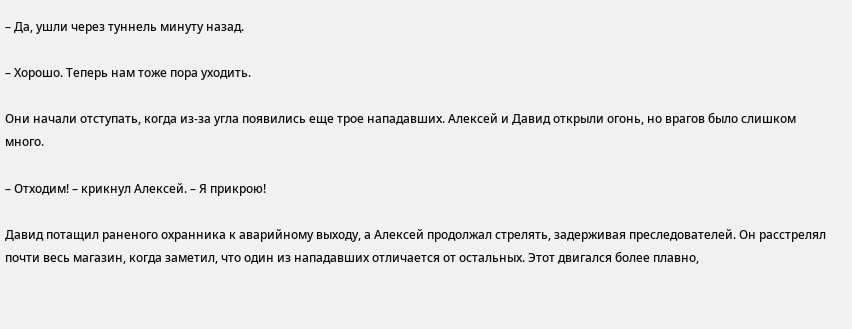– Да, ушли через туннель минуту назад.

– Хорошо. Теперь нам тоже пора уходить.

Они начали отступать, когда из-за угла появились еще трое нападавших. Алексей и Давид открыли огонь, но врагов было слишком много.

– Отходим! – крикнул Алексей. – Я прикрою!

Давид потащил раненого охранника к аварийному выходу, а Алексей продолжал стрелять, задерживая преследователей. Он расстрелял почти весь магазин, когда заметил, что один из нападавших отличается от остальных. Этот двигался более плавно,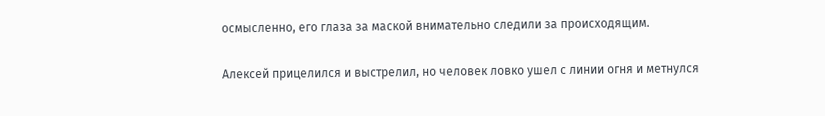осмысленно, его глаза за маской внимательно следили за происходящим.

Алексей прицелился и выстрелил, но человек ловко ушел с линии огня и метнулся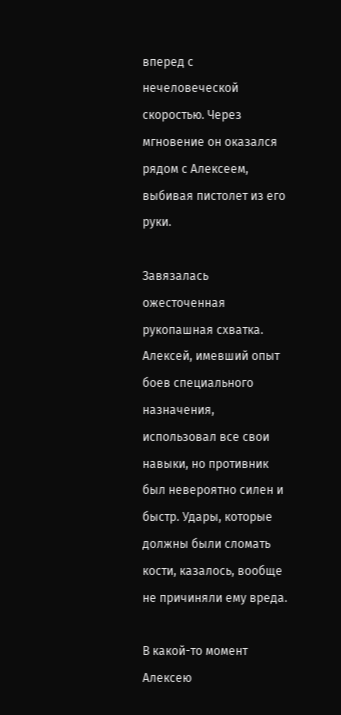вперед с нечеловеческой скоростью. Через мгновение он оказался рядом с Алексеем, выбивая пистолет из его руки.

Завязалась ожесточенная рукопашная схватка. Алексей, имевший опыт боев специального назначения, использовал все свои навыки, но противник был невероятно силен и быстр. Удары, которые должны были сломать кости, казалось, вообще не причиняли ему вреда.

В какой-то момент Алексею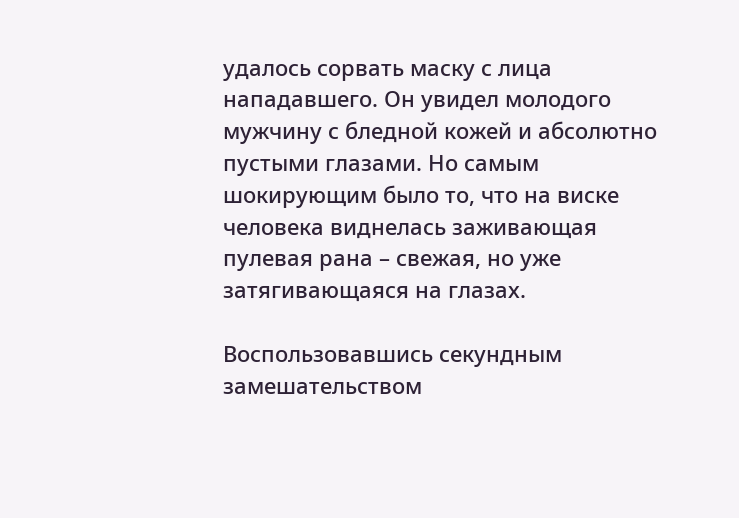удалось сорвать маску с лица нападавшего. Он увидел молодого мужчину с бледной кожей и абсолютно пустыми глазами. Но самым шокирующим было то, что на виске человека виднелась заживающая пулевая рана – свежая, но уже затягивающаяся на глазах.

Воспользовавшись секундным замешательством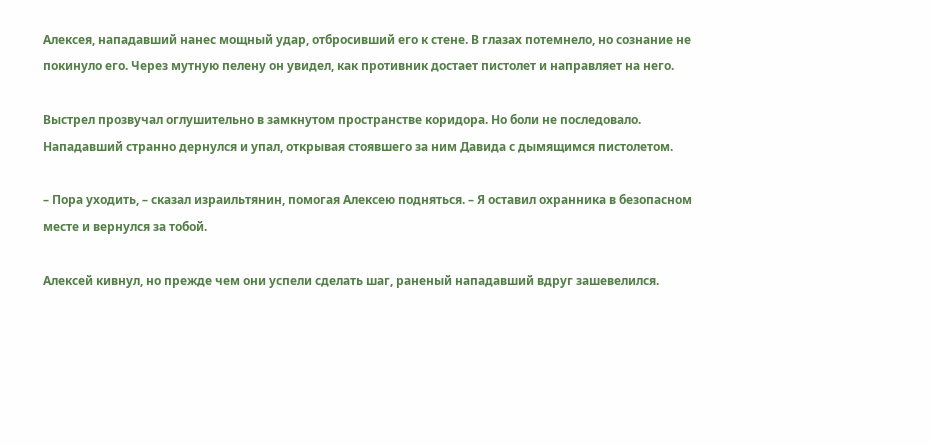Алексея, нападавший нанес мощный удар, отбросивший его к стене. В глазах потемнело, но сознание не покинуло его. Через мутную пелену он увидел, как противник достает пистолет и направляет на него.

Выстрел прозвучал оглушительно в замкнутом пространстве коридора. Но боли не последовало. Нападавший странно дернулся и упал, открывая стоявшего за ним Давида с дымящимся пистолетом.

– Пора уходить, – сказал израильтянин, помогая Алексею подняться. – Я оставил охранника в безопасном месте и вернулся за тобой.

Алексей кивнул, но прежде чем они успели сделать шаг, раненый нападавший вдруг зашевелился.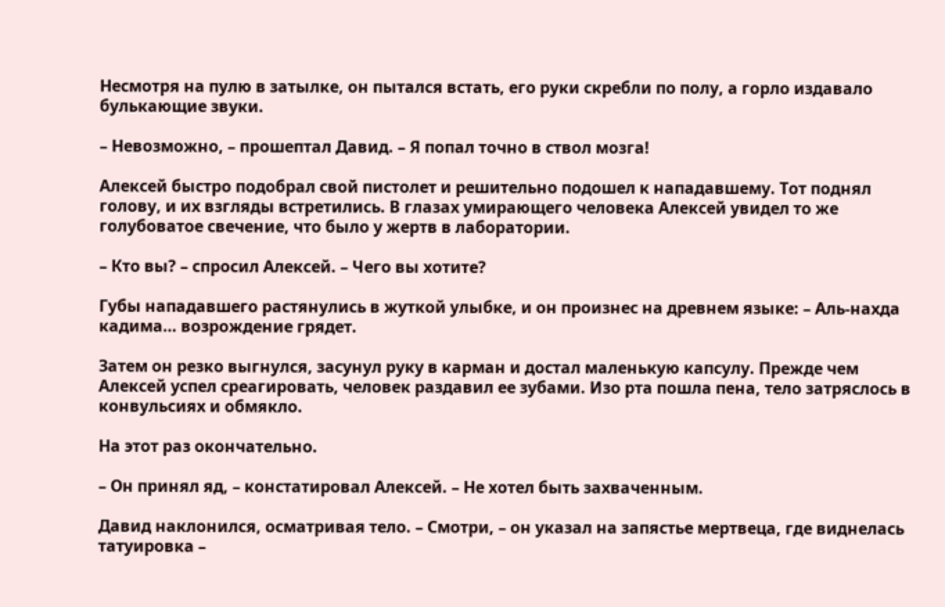Несмотря на пулю в затылке, он пытался встать, его руки скребли по полу, а горло издавало булькающие звуки.

– Невозможно, – прошептал Давид. – Я попал точно в ствол мозга!

Алексей быстро подобрал свой пистолет и решительно подошел к нападавшему. Тот поднял голову, и их взгляды встретились. В глазах умирающего человека Алексей увидел то же голубоватое свечение, что было у жертв в лаборатории.

– Кто вы? – спросил Алексей. – Чего вы хотите?

Губы нападавшего растянулись в жуткой улыбке, и он произнес на древнем языке: – Аль-нахда кадима… возрождение грядет.

Затем он резко выгнулся, засунул руку в карман и достал маленькую капсулу. Прежде чем Алексей успел среагировать, человек раздавил ее зубами. Изо рта пошла пена, тело затряслось в конвульсиях и обмякло.

На этот раз окончательно.

– Он принял яд, – констатировал Алексей. – Не хотел быть захваченным.

Давид наклонился, осматривая тело. – Смотри, – он указал на запястье мертвеца, где виднелась татуировка –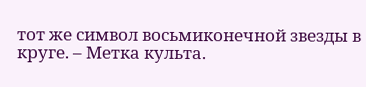тот же символ восьмиконечной звезды в круге. – Метка культа.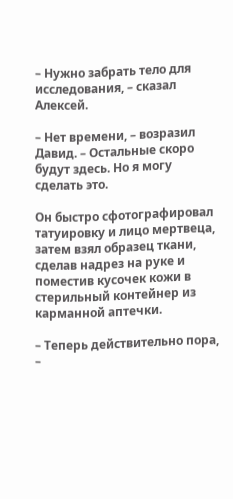– Нужно забрать тело для исследования, – сказал Алексей.

– Нет времени, – возразил Давид. – Остальные скоро будут здесь. Но я могу сделать это.

Он быстро сфотографировал татуировку и лицо мертвеца, затем взял образец ткани, сделав надрез на руке и поместив кусочек кожи в стерильный контейнер из карманной аптечки.

– Теперь действительно пора, –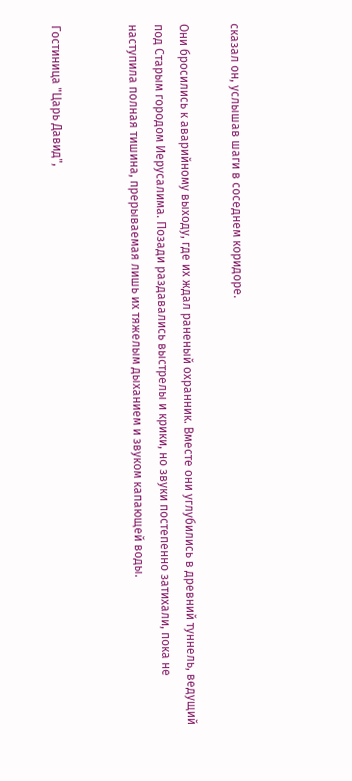сказал он, услышав шаги в соседнем коридоре.

Они бросились к аварийному выходу, где их ждал раненый охранник. Вместе они углубились в древний туннель, ведущий под Старым городом Иерусалима. Позади раздавались выстрелы и крики, но звуки постепенно затихали, пока не наступила полная тишина, прерываемая лишь их тяжелым дыханием и звуком капающей воды.


Гостиница "Царь Давид",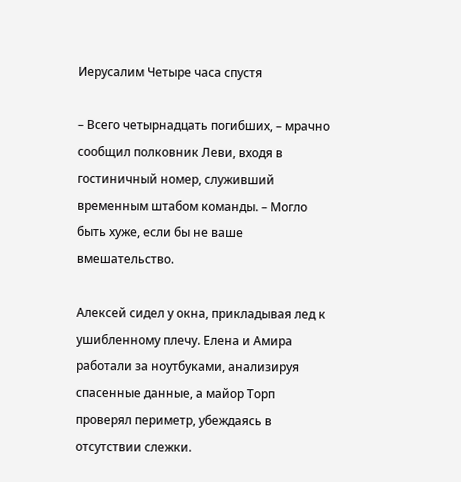Иерусалим Четыре часа спустя

– Всего четырнадцать погибших, – мрачно сообщил полковник Леви, входя в гостиничный номер, служивший временным штабом команды. – Могло быть хуже, если бы не ваше вмешательство.

Алексей сидел у окна, прикладывая лед к ушибленному плечу. Елена и Амира работали за ноутбуками, анализируя спасенные данные, а майор Торп проверял периметр, убеждаясь в отсутствии слежки.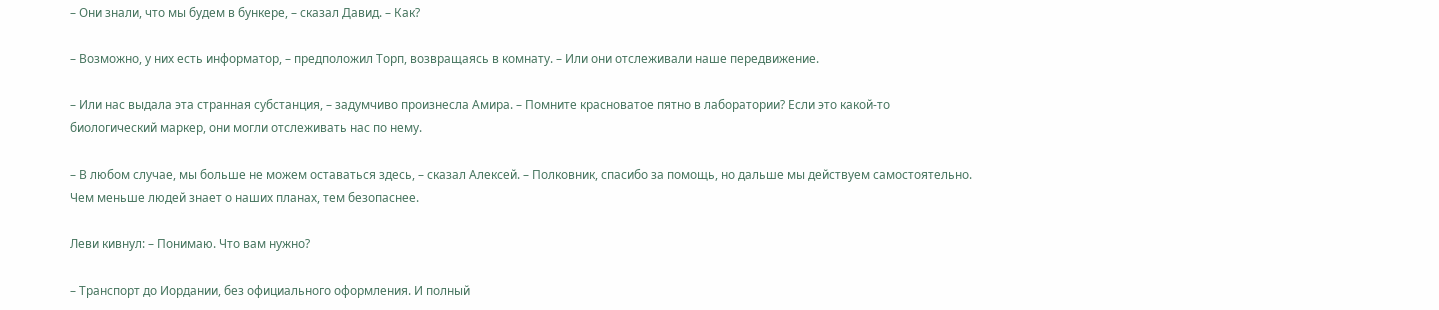– Они знали, что мы будем в бункере, – сказал Давид. – Как?

– Возможно, у них есть информатор, – предположил Торп, возвращаясь в комнату. – Или они отслеживали наше передвижение.

– Или нас выдала эта странная субстанция, – задумчиво произнесла Амира. – Помните красноватое пятно в лаборатории? Если это какой-то биологический маркер, они могли отслеживать нас по нему.

– В любом случае, мы больше не можем оставаться здесь, – сказал Алексей. – Полковник, спасибо за помощь, но дальше мы действуем самостоятельно. Чем меньше людей знает о наших планах, тем безопаснее.

Леви кивнул: – Понимаю. Что вам нужно?

– Транспорт до Иордании, без официального оформления. И полный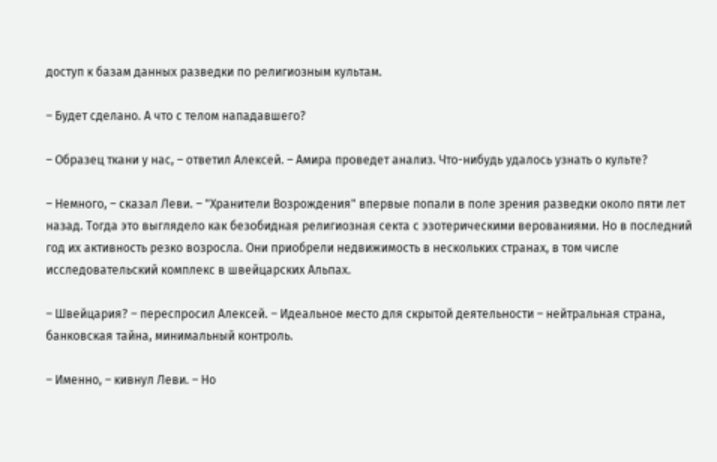доступ к базам данных разведки по религиозным культам.

– Будет сделано. А что с телом нападавшего?

– Образец ткани у нас, – ответил Алексей. – Амира проведет анализ. Что-нибудь удалось узнать о культе?

– Немного, – сказал Леви. – "Хранители Возрождения" впервые попали в поле зрения разведки около пяти лет назад. Тогда это выглядело как безобидная религиозная секта с эзотерическими верованиями. Но в последний год их активность резко возросла. Они приобрели недвижимость в нескольких странах, в том числе исследовательский комплекс в швейцарских Альпах.

– Швейцария? – переспросил Алексей. – Идеальное место для скрытой деятельности – нейтральная страна, банковская тайна, минимальный контроль.

– Именно, – кивнул Леви. – Но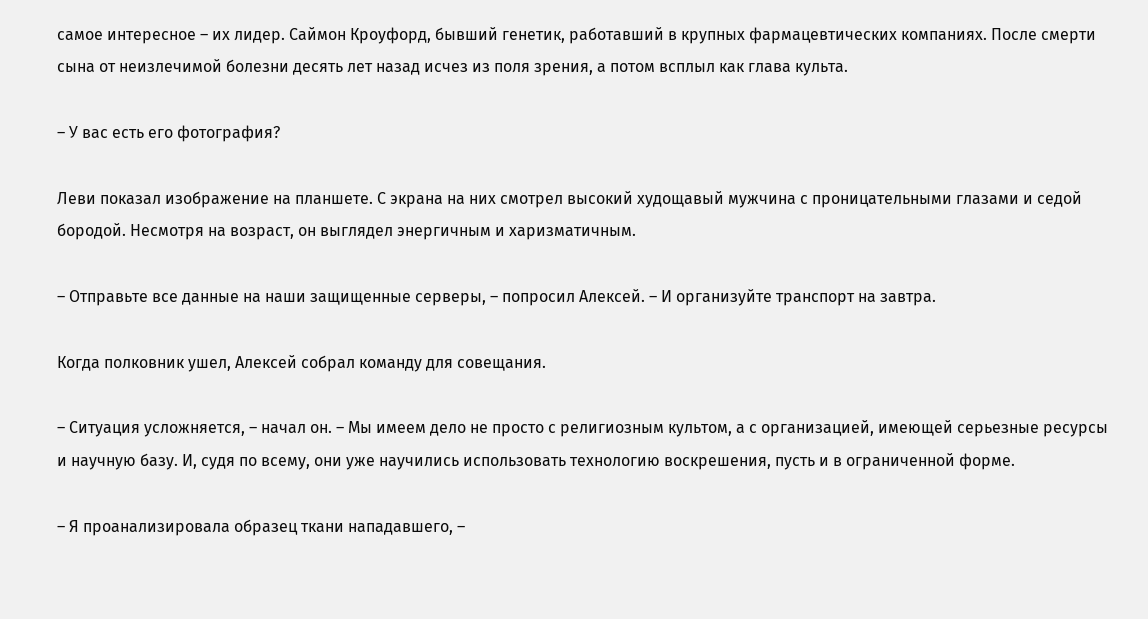самое интересное – их лидер. Саймон Кроуфорд, бывший генетик, работавший в крупных фармацевтических компаниях. После смерти сына от неизлечимой болезни десять лет назад исчез из поля зрения, а потом всплыл как глава культа.

– У вас есть его фотография?

Леви показал изображение на планшете. С экрана на них смотрел высокий худощавый мужчина с проницательными глазами и седой бородой. Несмотря на возраст, он выглядел энергичным и харизматичным.

– Отправьте все данные на наши защищенные серверы, – попросил Алексей. – И организуйте транспорт на завтра.

Когда полковник ушел, Алексей собрал команду для совещания.

– Ситуация усложняется, – начал он. – Мы имеем дело не просто с религиозным культом, а с организацией, имеющей серьезные ресурсы и научную базу. И, судя по всему, они уже научились использовать технологию воскрешения, пусть и в ограниченной форме.

– Я проанализировала образец ткани нападавшего, –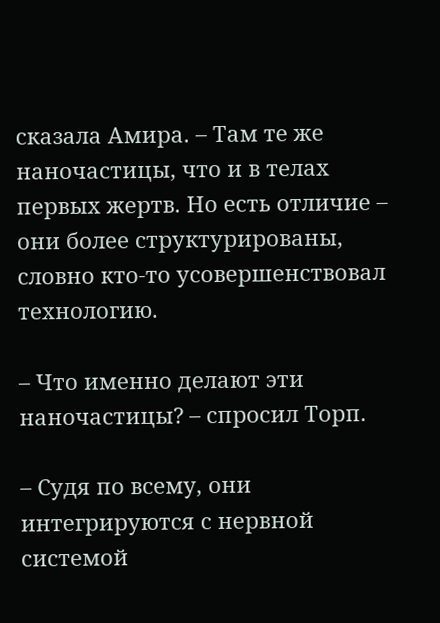сказала Амира. – Там те же наночастицы, что и в телах первых жертв. Но есть отличие – они более структурированы, словно кто-то усовершенствовал технологию.

– Что именно делают эти наночастицы? – спросил Торп.

– Судя по всему, они интегрируются с нервной системой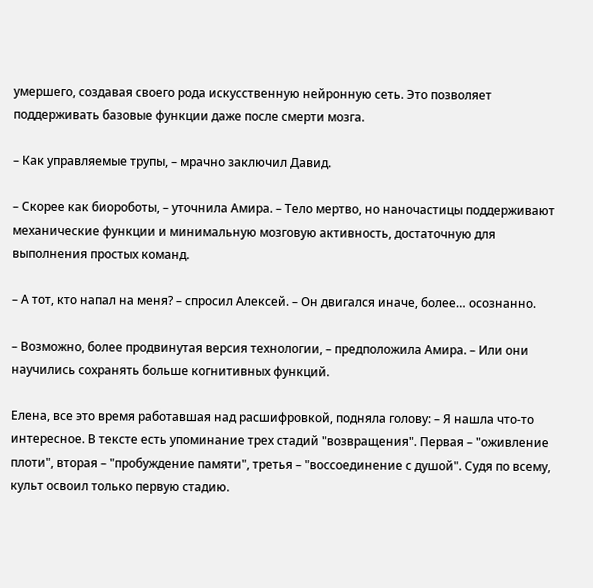умершего, создавая своего рода искусственную нейронную сеть. Это позволяет поддерживать базовые функции даже после смерти мозга.

– Как управляемые трупы, – мрачно заключил Давид.

– Скорее как биороботы, – уточнила Амира. – Тело мертво, но наночастицы поддерживают механические функции и минимальную мозговую активность, достаточную для выполнения простых команд.

– А тот, кто напал на меня? – спросил Алексей. – Он двигался иначе, более… осознанно.

– Возможно, более продвинутая версия технологии, – предположила Амира. – Или они научились сохранять больше когнитивных функций.

Елена, все это время работавшая над расшифровкой, подняла голову: – Я нашла что-то интересное. В тексте есть упоминание трех стадий "возвращения". Первая – "оживление плоти", вторая – "пробуждение памяти", третья – "воссоединение с душой". Судя по всему, культ освоил только первую стадию.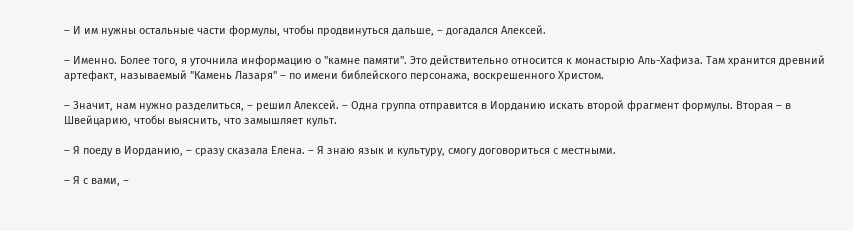– И им нужны остальные части формулы, чтобы продвинуться дальше, – догадался Алексей.

– Именно. Более того, я уточнила информацию о "камне памяти". Это действительно относится к монастырю Аль-Хафиза. Там хранится древний артефакт, называемый "Камень Лазаря" – по имени библейского персонажа, воскрешенного Христом.

– Значит, нам нужно разделиться, – решил Алексей. – Одна группа отправится в Иорданию искать второй фрагмент формулы. Вторая – в Швейцарию, чтобы выяснить, что замышляет культ.

– Я поеду в Иорданию, – сразу сказала Елена. – Я знаю язык и культуру, смогу договориться с местными.

– Я с вами, –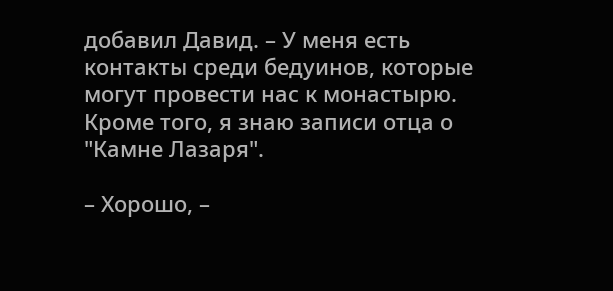добавил Давид. – У меня есть контакты среди бедуинов, которые могут провести нас к монастырю. Кроме того, я знаю записи отца о "Камне Лазаря".

– Хорошо, –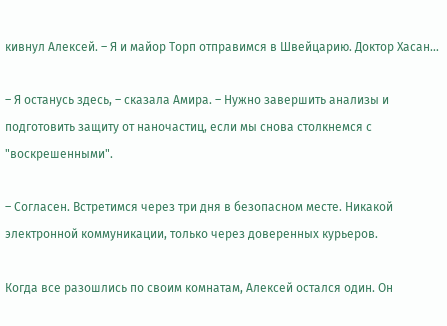кивнул Алексей. – Я и майор Торп отправимся в Швейцарию. Доктор Хасан…

– Я останусь здесь, – сказала Амира. – Нужно завершить анализы и подготовить защиту от наночастиц, если мы снова столкнемся с "воскрешенными".

– Согласен. Встретимся через три дня в безопасном месте. Никакой электронной коммуникации, только через доверенных курьеров.

Когда все разошлись по своим комнатам, Алексей остался один. Он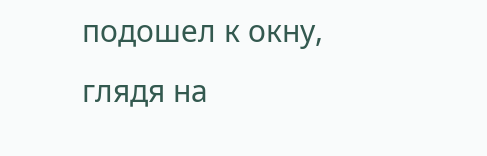подошел к окну, глядя на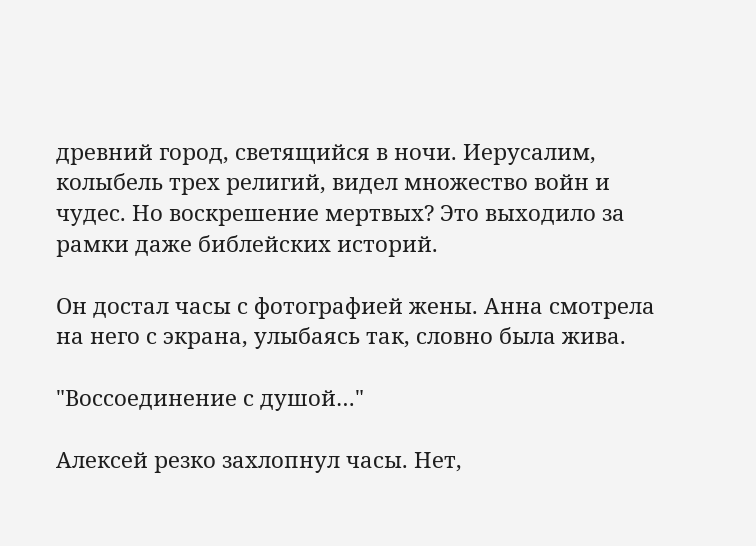древний город, светящийся в ночи. Иерусалим, колыбель трех религий, видел множество войн и чудес. Но воскрешение мертвых? Это выходило за рамки даже библейских историй.

Он достал часы с фотографией жены. Анна смотрела на него с экрана, улыбаясь так, словно была жива.

"Воссоединение с душой…"

Алексей резко захлопнул часы. Нет,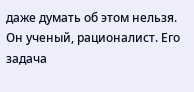даже думать об этом нельзя. Он ученый, рационалист. Его задача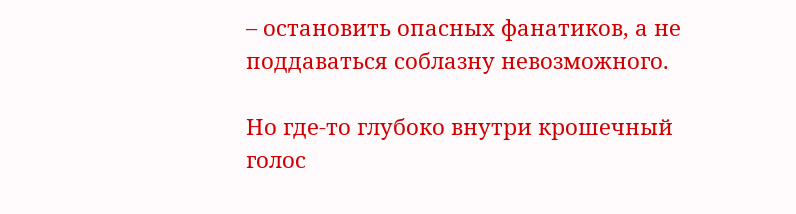– остановить опасных фанатиков, а не поддаваться соблазну невозможного.

Но где-то глубоко внутри крошечный голос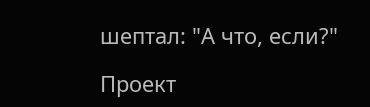шептал: "А что, если?"

Проект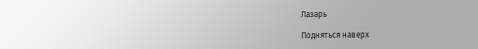Лазарь

Подняться наверх